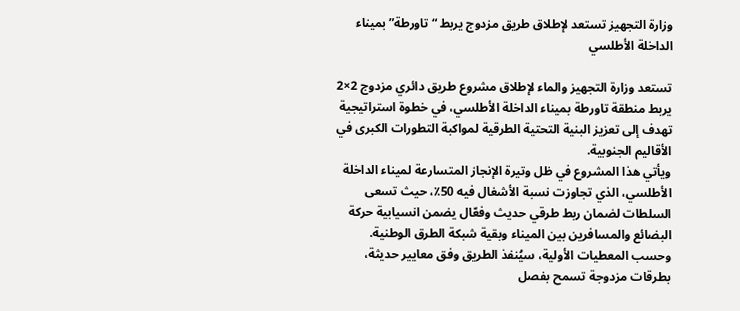وزارة التجهيز تستعد لإطلاق طريق مزدوج يربط “تاورطة” بميناء الداخلة الأطلسي

تستعد وزارة التجهيز والماء لإطلاق مشروع طريق دائري مزدوج 2×2 يربط منطقة تاورطة بميناء الداخلة الأطلسي، في خطوة استراتيجية تهدف إلى تعزيز البنية التحتية الطرقية لمواكبة التطورات الكبرى في الأقاليم الجنوبية.
ويأتي هذا المشروع في ظل وتيرة الإنجاز المتسارعة لميناء الداخلة الأطلسي، الذي تجاوزت نسبة الأشغال فيه 50٪، حيث تسعى السلطات لضمان ربط طرقي حديث وفعّال يضمن انسيابية حركة البضائع والمسافرين بين الميناء وبقية شبكة الطرق الوطنية.
وحسب المعطيات الأولية، سيُنفذ الطريق وفق معايير حديثة، بطرقات مزدوجة تسمح بفصل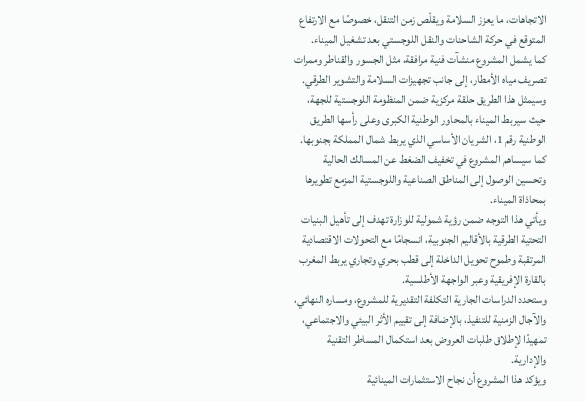الاتجاهات، ما يعزز السلامة ويقلّص زمن التنقل، خصوصًا مع الارتفاع المتوقع في حركة الشاحنات والنقل اللوجستي بعد تشغيل الميناء.
كما يشمل المشروع منشآت فنية مرافقة، مثل الجسور والقناطر وممرات تصريف مياه الأمطار، إلى جانب تجهيزات السلامة والتشوير الطرقي.
وسيمثل هذا الطريق حلقة مركزية ضمن المنظومة اللوجستية للجهة، حيث سيربط الميناء بالمحاور الوطنية الكبرى وعلى رأسها الطريق الوطنية رقم 1، الشريان الأساسي الذي يربط شمال المملكة بجنوبها. كما سيساهم المشروع في تخفيف الضغط عن المسالك الحالية وتحسين الوصول إلى المناطق الصناعية واللوجستية المزمع تطويرها بمحاذاة الميناء.
ويأتي هذا التوجه ضمن رؤية شمولية للوزارة تهدف إلى تأهيل البنيات التحتية الطرقية بالأقاليم الجنوبية، انسجامًا مع التحولات الاقتصادية المرتقبة وطموح تحويل الداخلة إلى قطب بحري وتجاري يربط المغرب بالقارة الإفريقية وعبر الواجهة الأطلسية.
وستحدد الدراسات الجارية التكلفة التقديرية للمشروع، ومساره النهائي، والآجال الزمنية للتنفيذ، بالإضافة إلى تقييم الأثر البيئي والاجتماعي، تمهيدًا لإطلاق طلبات العروض بعد استكمال المساطر التقنية والإدارية.
ويؤكد هذا المشروع أن نجاح الاستثمارات المينائية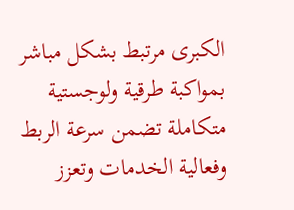الكبرى مرتبط بشكل مباشر بمواكبة طرقية ولوجستية متكاملة تضمن سرعة الربط وفعالية الخدمات وتعزز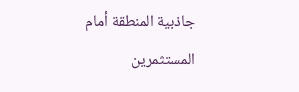جاذبية المنطقة أمام المستثمرين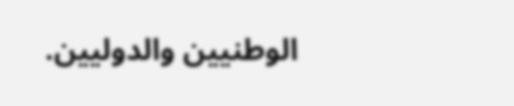الوطنيين والدوليين.